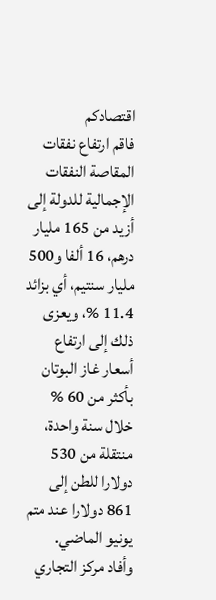اقتصادكم
فاقم ارتفاع نفقات المقاصة النفقات الإجمالية للدولة إلى أزيد من 165 مليار درهم، 16 ألفا و500 مليار سنتيم، أي بزائد 11.4 %، ويعزى ذلك إلى ارتفاع أسعار غاز البوتان بأكثر من 60 % خلال سنة واحدة، منتقلة من 530 دولارا للطن إلى 861 دولارا عند متم يونيو الماضي.
وأفاد مركز التجاري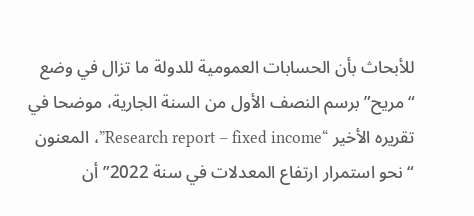للأبحاث بأن الحسابات العمومية للدولة ما تزال في وضع “مريح” برسم النصف الأول من السنة الجارية، موضحا في تقريره الأخير “Research report – fixed income”، المعنون “نحو استمرار ارتفاع المعدلات في سنة 2022” أن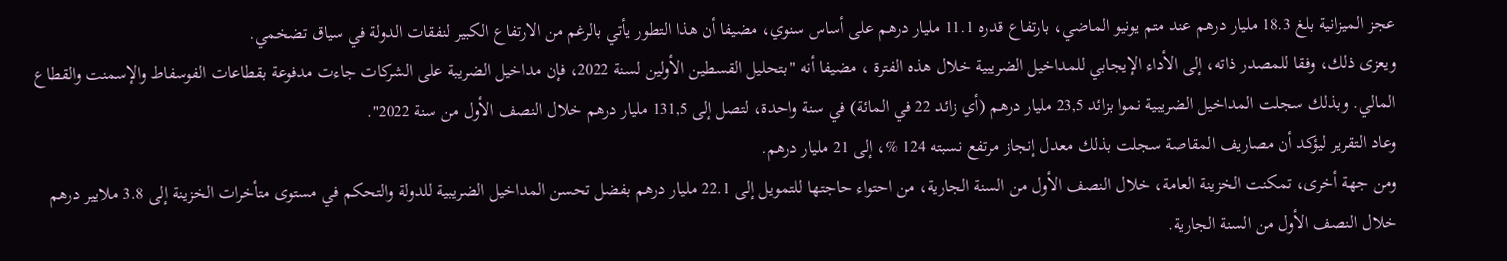عجز الميزانية بلغ 18.3 مليار درهم عند متم يونيو الماضي، بارتفاع قدره 11.1 مليار درهم على أساس سنوي، مضيفا أن هذا التطور يأتي بالرغم من الارتفاع الكبير لنفقات الدولة في سياق تضخمي.
ويعزى ذلك، وفقا للمصدر ذاته، إلى الأداء الإيجابي للمداخيل الضريبية خلال هذه الفترة ، مضيفا أنه "بتحليل القسطين الأولين لسنة 2022، فإن مداخيل الضريبة على الشركات جاءت مدفوعة بقطاعات الفوسفاط والإسمنت والقطاع المالي. وبذلك سجلت المداخيل الضريبية نموا بزائد 23,5 مليار درهم (أي زائد 22 في المائة) في سنة واحدة، لتصل إلى 131,5 مليار درهم خلال النصف الأول من سنة 2022".
وعاد التقرير ليؤكد أن مصاريف المقاصة سجلت بذلك معدل إنجاز مرتفع نسبته 124 %، إلى 21 مليار درهم.
ومن جهة أخرى، تمكنت الخزينة العامة، خلال النصف الأول من السنة الجارية، من احتواء حاجتها للتمويل إلى 22.1 مليار درهم بفضل تحسن المداخيل الضريبية للدولة والتحكم في مستوى متأخرات الخزينة إلى 3.8 ملايير درهم خلال النصف الأول من السنة الجارية.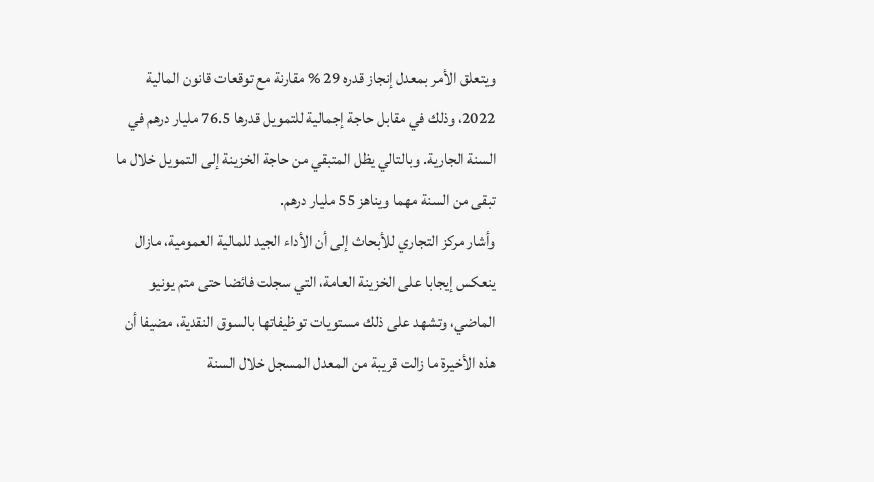ويتعلق الأمر بمعدل إنجاز قدره 29 % مقارنة مع توقعات قانون المالية 2022، وذلك في مقابل حاجة إجمالية للتمويل قدرها 76.5 مليار درهم في السنة الجارية. وبالتالي يظل المتبقي من حاجة الخزينة إلى التمويل خلال ما تبقى من السنة مهما ويناهز 55 مليار درهم.
وأشار مركز التجاري للأبحاث إلى أن الأداء الجيد للمالية العمومية، مازال ينعكس إيجابا على الخزينة العامة، التي سجلت فائضا حتى متم يونيو الماضي، وتشهد على ذلك مستويات توظيفاتها بالسوق النقدية، مضيفا أن هذه الأخيرة ما زالت قريبة من المعدل المسجل خلال السنة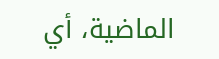الماضية، أي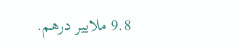9.8 ملايير درهم.